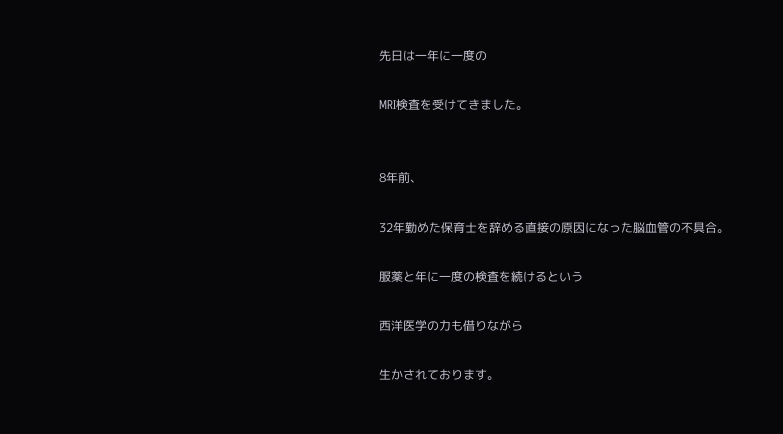先日は一年に一度の

MRI検査を受けてきました。


8年前、

32年勤めた保育士を辞める直接の原因になった脳血管の不具合。

服薬と年に一度の検査を続けるという

西洋医学の力も借りながら

生かされております。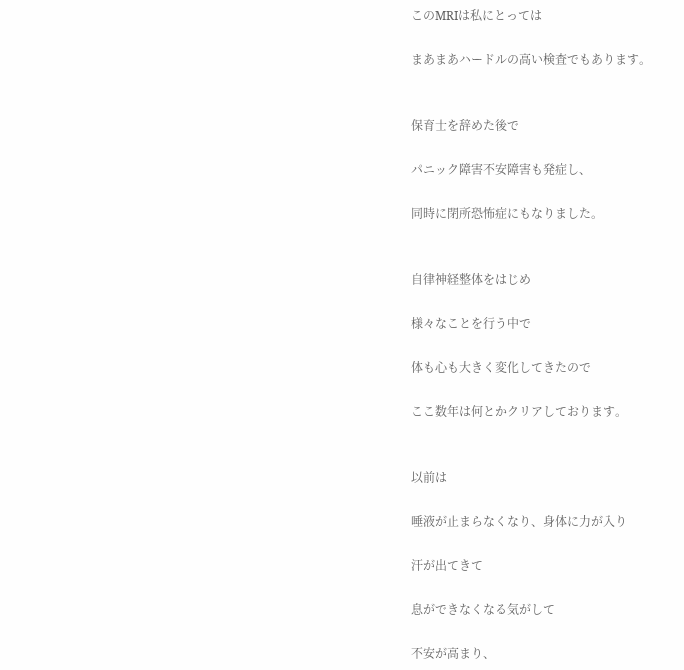このMRIは私にとっては

まあまあハードルの高い検査でもあります。


保育士を辞めた後で

パニック障害不安障害も発症し、

同時に閉所恐怖症にもなりました。


自律神経整体をはじめ

様々なことを行う中で

体も心も大きく変化してきたので

ここ数年は何とかクリアしております。


以前は

唾液が止まらなくなり、身体に力が入り

汗が出てきて

息ができなくなる気がして

不安が高まり、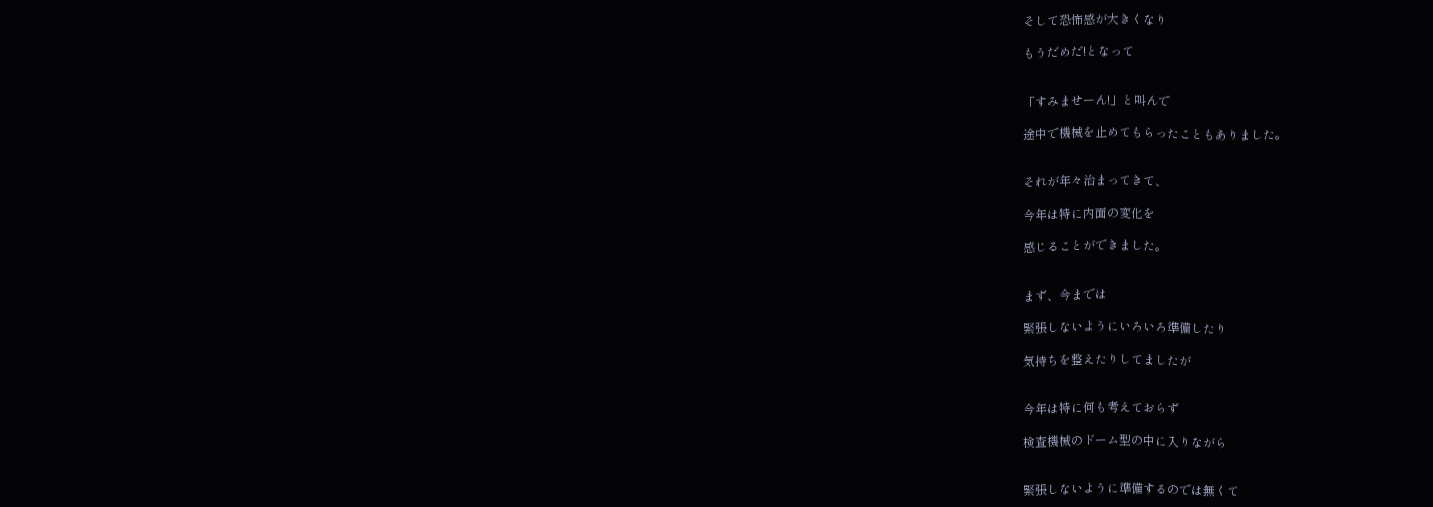そして恐怖感が大きくなり

もうだめだ!となって


「すみませーん!」と叫んで

途中で機械を止めてもらったこともありました。


それが年々治まってきて、

今年は特に内面の変化を

感じることができました。


まず、今までは

緊張しないようにいろいろ準備したり

気持ちを整えたりしてましたが


今年は特に何も考えておらず

検査機械のドーム型の中に入りながら


緊張しないように準備するのでは無くて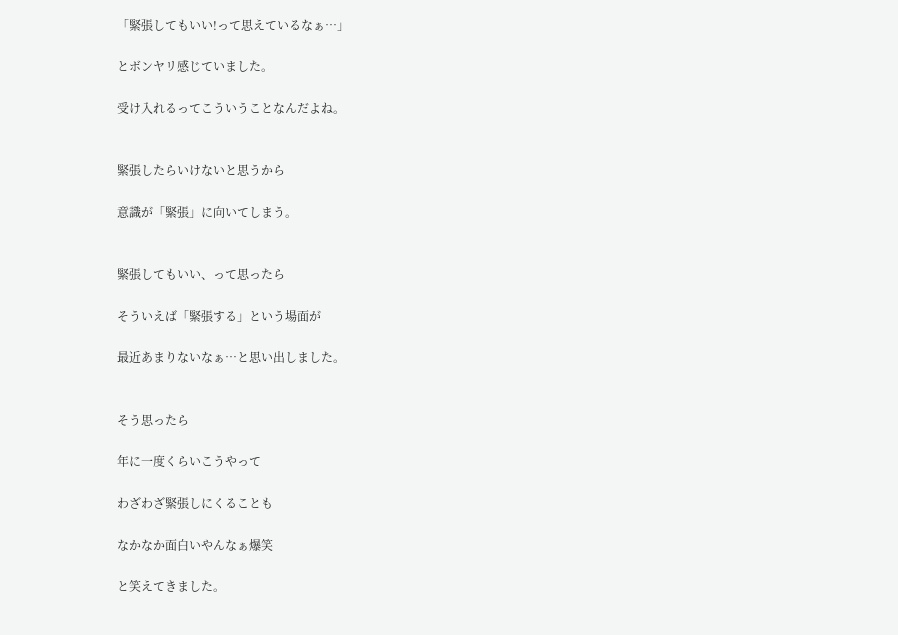「緊張してもいい!って思えているなぁ…」

とボンヤリ感じていました。

受け入れるってこういうことなんだよね。


緊張したらいけないと思うから

意識が「緊張」に向いてしまう。


緊張してもいい、って思ったら

そういえば「緊張する」という場面が

最近あまりないなぁ…と思い出しました。


そう思ったら

年に一度くらいこうやって

わざわざ緊張しにくることも

なかなか面白いやんなぁ爆笑

と笑えてきました。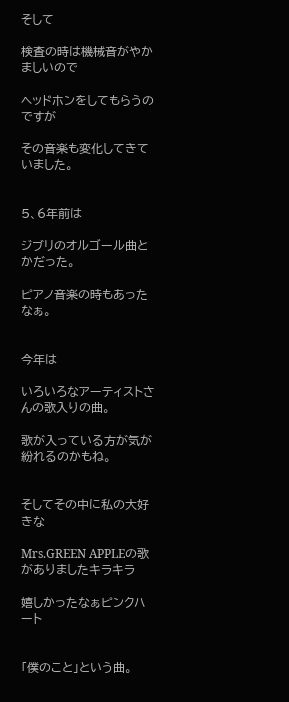そして

検査の時は機械音がやかましいので

ヘッドホンをしてもらうのですが

その音楽も変化してきていました。


5、6年前は

ジブリのオルゴール曲とかだった。

ピアノ音楽の時もあったなぁ。


今年は

いろいろなアーティストさんの歌入りの曲。

歌が入っている方が気が紛れるのかもね。


そしてその中に私の大好きな

Mrs.GREEN APPLEの歌がありましたキラキラ

嬉しかったなぁピンクハート


「僕のこと」という曲。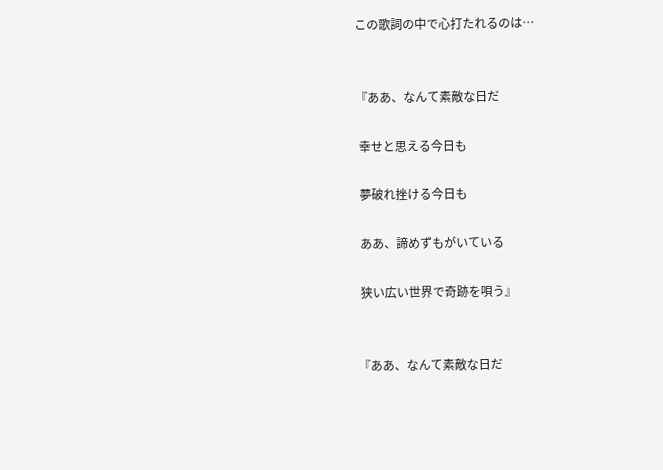この歌詞の中で心打たれるのは…


『ああ、なんて素敵な日だ

 幸せと思える今日も

 夢破れ挫ける今日も

 ああ、諦めずもがいている

 狭い広い世界で奇跡を唄う』


『ああ、なんて素敵な日だ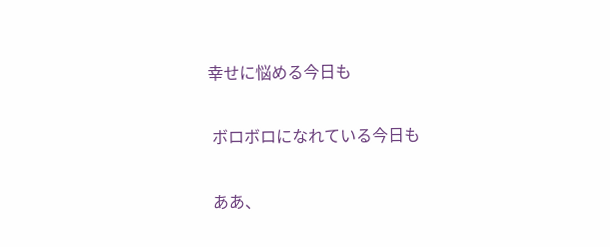幸せに悩める今日も

 ボロボロになれている今日も

 ああ、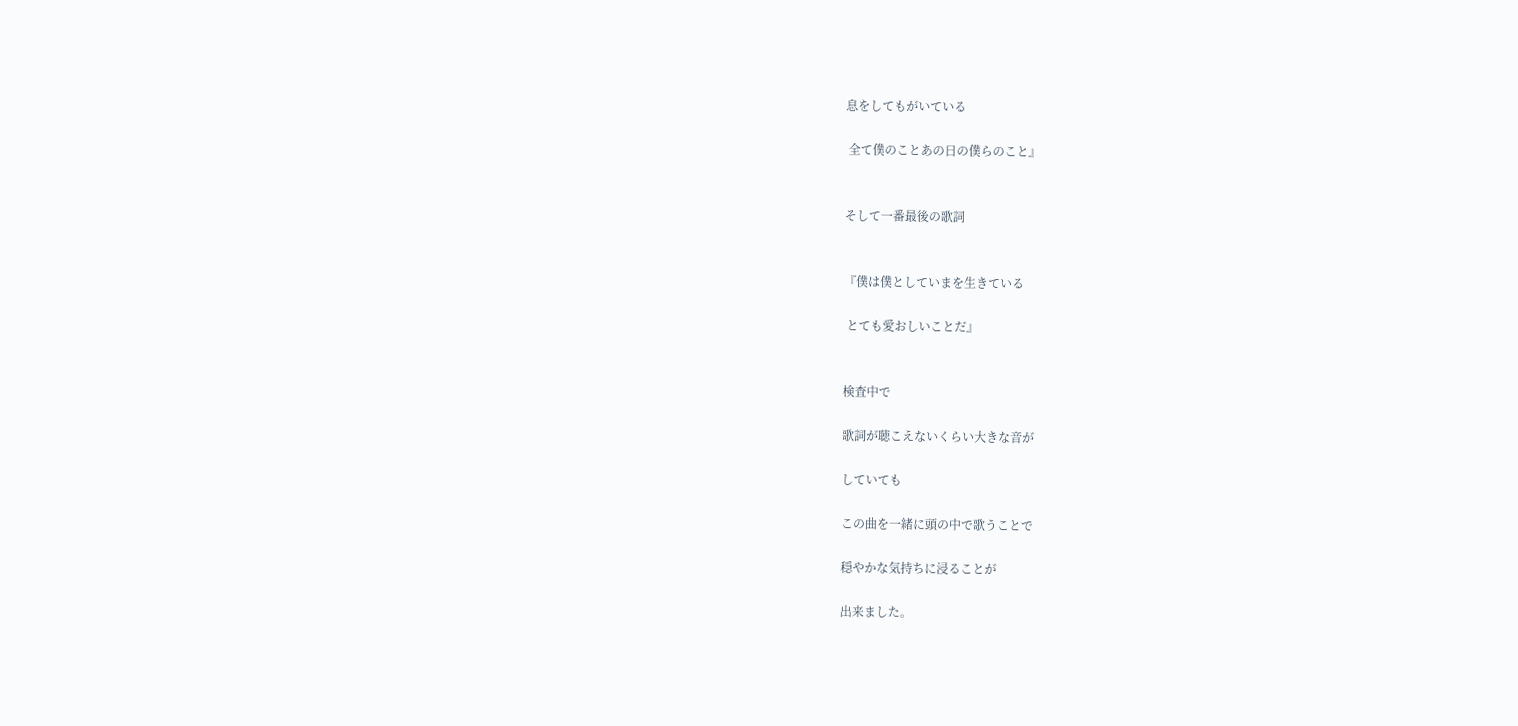息をしてもがいている

 全て僕のことあの日の僕らのこと』


そして一番最後の歌詞


『僕は僕としていまを生きている

 とても愛おしいことだ』


検査中で

歌詞が聴こえないくらい大きな音が

していても

この曲を一緒に頭の中で歌うことで

穏やかな気持ちに浸ることが

出来ました。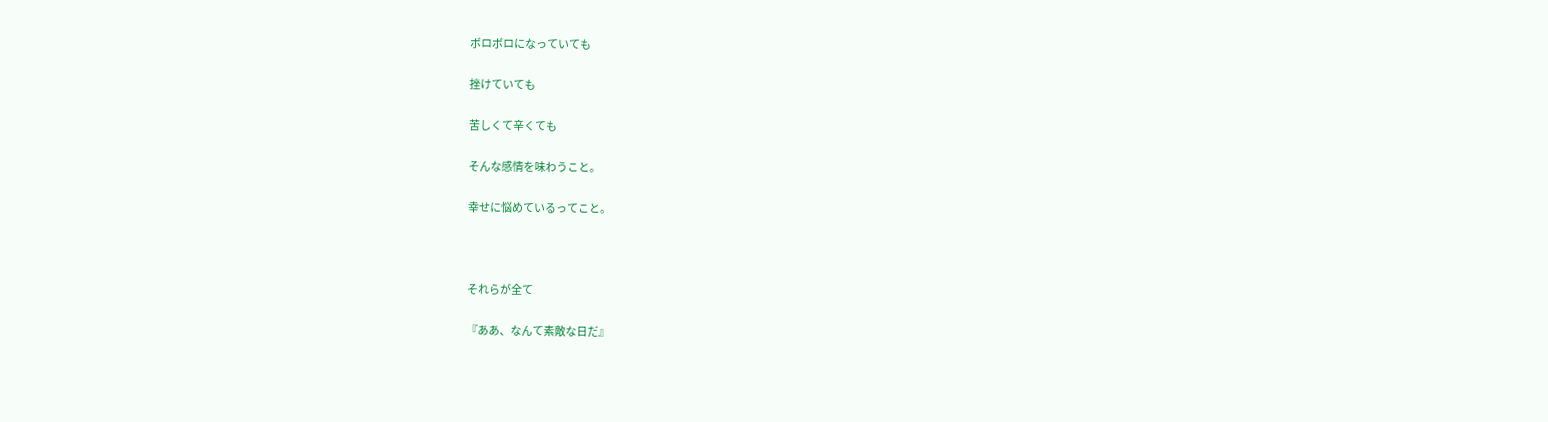ボロボロになっていても

挫けていても

苦しくて辛くても

そんな感情を味わうこと。

幸せに悩めているってこと。



それらが全て

『ああ、なんて素敵な日だ』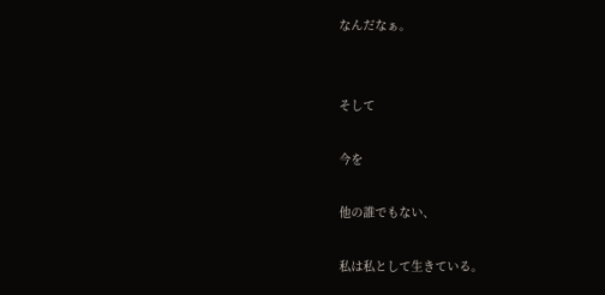なんだなぁ。


そして

今を

他の誰でもない、

私は私として生きている。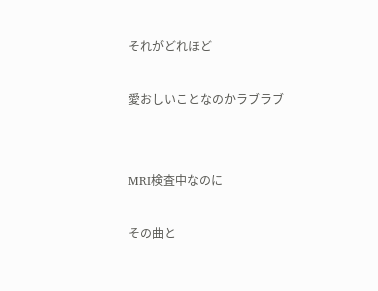それがどれほど

愛おしいことなのかラブラブ


MRI検査中なのに

その曲と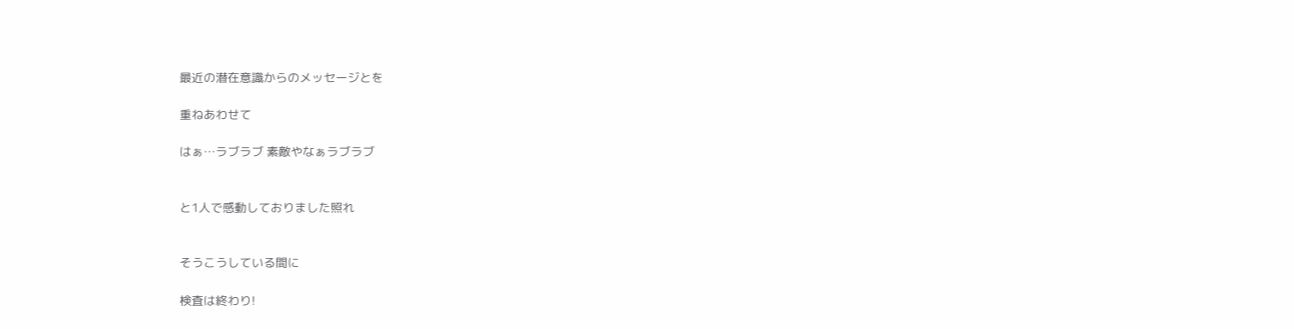最近の潜在意識からのメッセージとを

重ねあわせて

はぁ…ラブラブ 素敵やなぁラブラブ


と1人で感動しておりました照れ


そうこうしている間に

検査は終わり!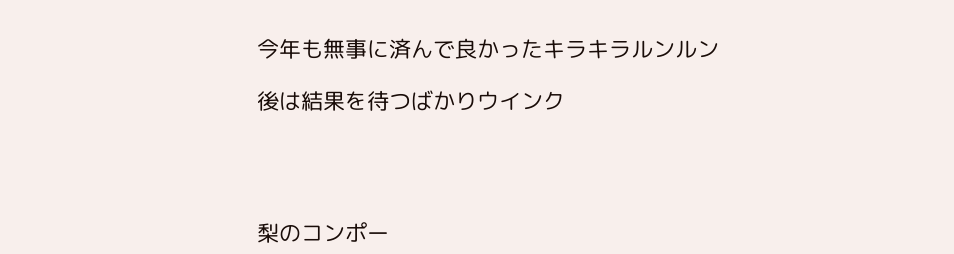今年も無事に済んで良かったキラキラルンルン

後は結果を待つばかりウインク




梨のコンポー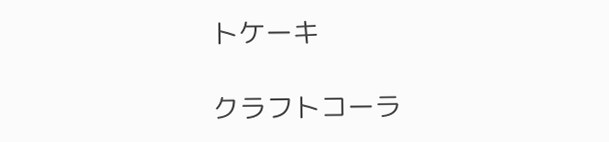トケーキ

クラフトコーラ